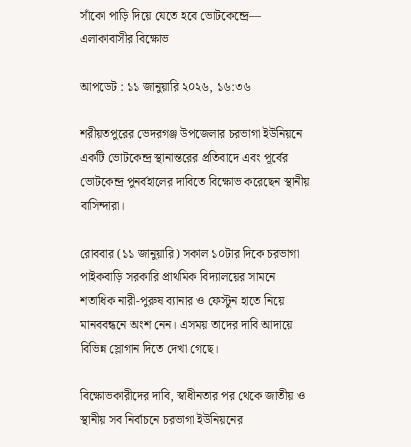সাঁকো পাড়ি দিয়ে যেতে হবে ভোটকেন্দ্রে— এলাকাবাসীর বিক্ষোভ

আপডেট : ১১ জানুয়ারি ২০২৬, ১৬:৩৬

শরীয়তপুরের ভেদরগঞ্জ উপজেলার চরভাগা ইউনিয়নে একটি ভোটকেন্দ্র স্থানান্তরের প্রতিবাদে এবং পূর্বের ভোটকেন্দ্র পুনর্বহালের দাবিতে বিক্ষোভ করেছেন স্থানীয় বাসিন্দারা।

রোববার (১১ জানুয়ারি) সকাল ১০টার দিকে চরভাগা পাইকবাড়ি সরকারি প্রাথমিক বিদ্যালয়ের সামনে শতাধিক নারী-পুরুষ ব্যানার ও ফেস্টুন হাতে নিয়ে মানববন্ধনে অংশ নেন। এসময় তাদের দাবি আদায়ে বিভিন্ন স্লোগান দিতে দেখা গেছে।

বিক্ষোভকারীদের দাবি, স্বাধীনতার পর থেকে জাতীয় ও স্থানীয় সব নির্বাচনে চরভাগা ইউনিয়নের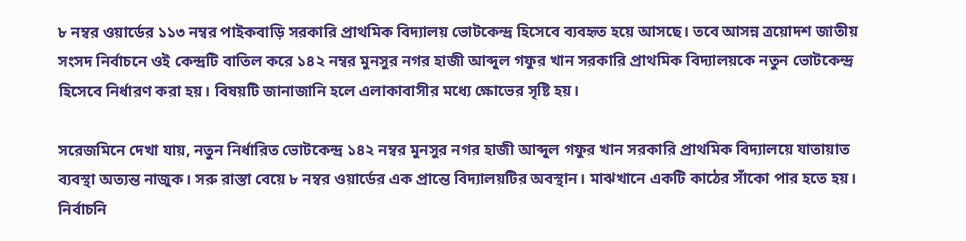৮ নম্বর ওয়ার্ডের ১১৩ নম্বর পাইকবাড়ি সরকারি প্রাথমিক বিদ্যালয় ভোটকেন্দ্র হিসেবে ব্যবহৃত হয়ে আসছে। তবে আসন্ন ত্রয়োদশ জাতীয় সংসদ নির্বাচনে ওই কেন্দ্রটি বাতিল করে ১৪২ নম্বর মুনসুর নগর হাজী আব্দুল গফুর খান সরকারি প্রাথমিক বিদ্যালয়কে নতুন ভোটকেন্দ্র হিসেবে নির্ধারণ করা হয়। বিষয়টি জানাজানি হলে এলাকাবাসীর মধ্যে ক্ষোভের সৃষ্টি হয়।

সরেজমিনে দেখা যায়, নতুন নির্ধারিত ভোটকেন্দ্র ১৪২ নম্বর মুনসুর নগর হাজী আব্দুল গফুর খান সরকারি প্রাথমিক বিদ্যালয়ে যাতায়াত ব্যবস্থা অত্যন্ত নাজুক। সরু রাস্তা বেয়ে ৮ নম্বর ওয়ার্ডের এক প্রান্তে বিদ্যালয়টির অবস্থান। মাঝখানে একটি কাঠের সাঁকো পার হতে হয়। নির্বাচনি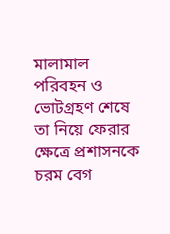মালামাল পরিবহন ও ভোটগ্রহণ শেষে তা নিয়ে ফেরার ক্ষেত্রে প্রশাসনকে চরম বেগ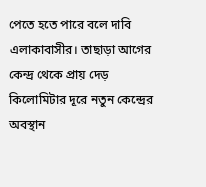পেতে হতে পারে বলে দাবি এলাকাবাসীর। তাছাড়া আগের কেন্দ্র থেকে প্রায় দেড় কিলোমিটার দূরে নতুন কেন্দ্রের অবস্থান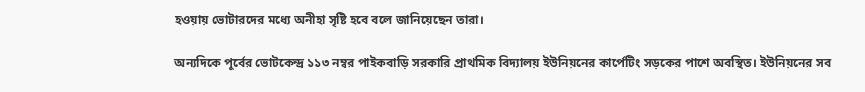হওয়ায় ভোটারদের মধ্যে অনীহা সৃষ্টি হবে বলে জানিয়েছেন তারা।

অন্যদিকে পূর্বের ভোটকেন্দ্র ১১৩ নম্বর পাইকবাড়ি সরকারি প্রাথমিক বিদ্যালয় ইউনিয়নের কার্পেটিং সড়কের পাশে অবস্থিত। ইউনিয়নের সব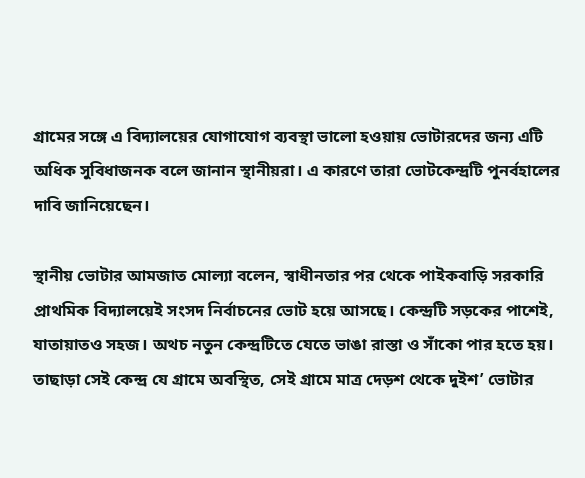গ্রামের সঙ্গে এ বিদ্যালয়ের যোগাযোগ ব্যবস্থা ভালো হওয়ায় ভোটারদের জন্য এটি অধিক সুবিধাজনক বলে জানান স্থানীয়রা। এ কারণে তারা ভোটকেন্দ্রটি পুনর্বহালের দাবি জানিয়েছেন।

স্থানীয় ভোটার আমজাত মোল্যা বলেন, স্বাধীনতার পর থেকে পাইকবাড়ি সরকারি প্রাথমিক বিদ্যালয়েই সংসদ নির্বাচনের ভোট হয়ে আসছে। কেন্দ্রটি সড়কের পাশেই, যাতায়াতও সহজ। অথচ নতুন কেন্দ্রটিতে যেতে ভাঙা রাস্তা ও সাঁকো পার হতে হয়। তাছাড়া সেই কেন্দ্র যে গ্রামে অবস্থিত, সেই গ্রামে মাত্র দেড়শ থেকে দুইশ’ ভোটার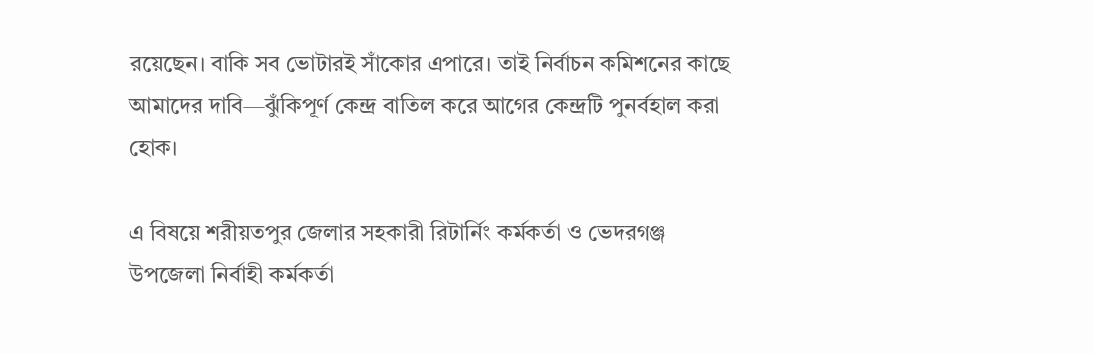রয়েছেন। বাকি সব ভোটারই সাঁকোর এপারে। তাই নির্বাচন কমিশনের কাছে আমাদের দাবি—ঝুঁকিপূর্ণ কেন্দ্র বাতিল করে আগের কেন্দ্রটি পুনর্বহাল করা হোক।

এ বিষয়ে শরীয়তপুর জেলার সহকারী রিটার্নিং কর্মকর্তা ও ভেদরগঞ্জ উপজেলা নির্বাহী কর্মকর্তা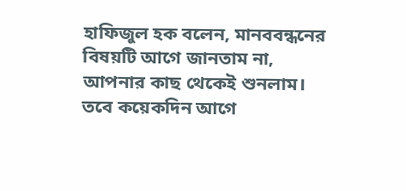হাফিজুল হক বলেন, মানববন্ধনের বিষয়টি আগে জানতাম না, আপনার কাছ থেকেই শুনলাম। তবে কয়েকদিন আগে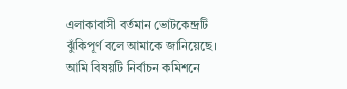এলাকাবাসী বর্তমান ভোটকেন্দ্রটি ঝুঁকিপূর্ণ বলে আমাকে জানিয়েছে। আমি বিষয়টি নির্বাচন কমিশনে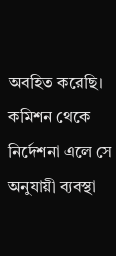অবহিত করেছি। কমিশন থেকে নির্দেশনা এলে সে অনুযায়ী ব্যবস্থা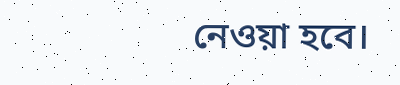নেওয়া হবে।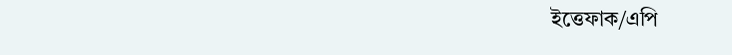ইত্তেফাক/এপি